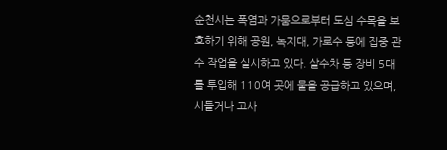순천시는 폭염과 가뭄으로부터 도심 수목을 보호하기 위해 공원, 녹지대, 가로수 등에 집중 관수 작업을 실시하고 있다. 살수차 등 장비 5대를 투입해 110여 곳에 물을 공급하고 있으며, 시들거나 고사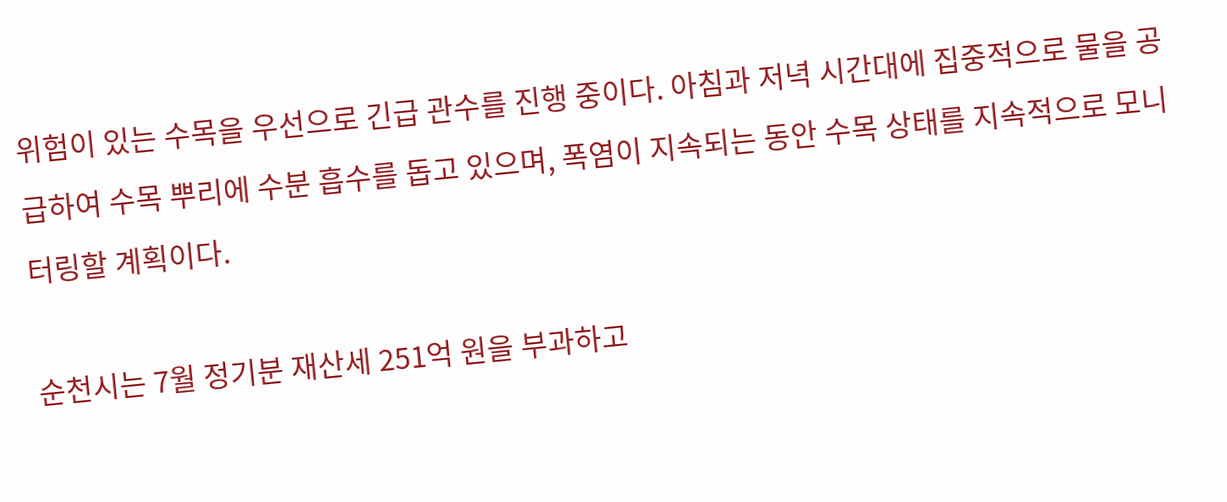위험이 있는 수목을 우선으로 긴급 관수를 진행 중이다. 아침과 저녁 시간대에 집중적으로 물을 공급하여 수목 뿌리에 수분 흡수를 돕고 있으며, 폭염이 지속되는 동안 수목 상태를 지속적으로 모니터링할 계획이다.

순천시는 7월 정기분 재산세 251억 원을 부과하고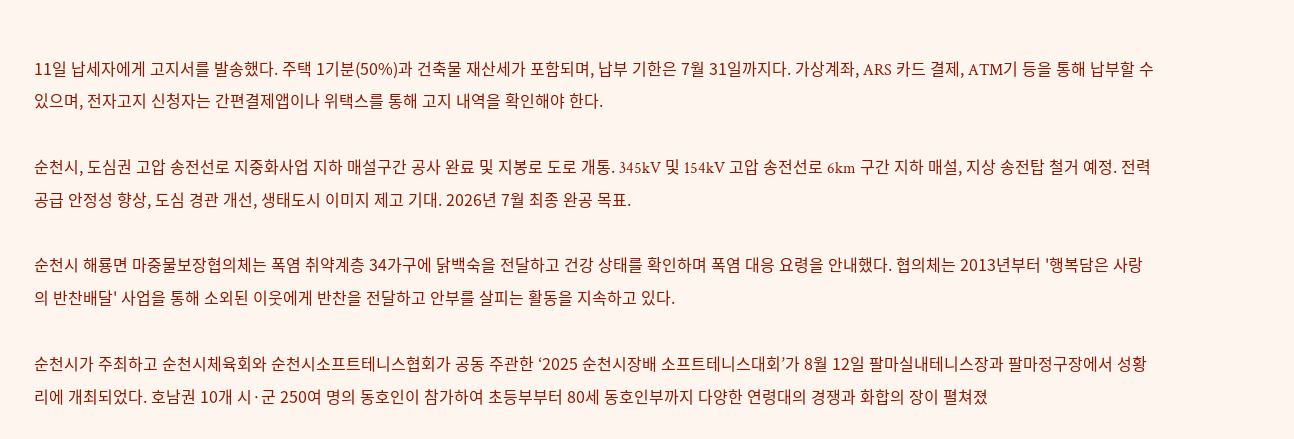11일 납세자에게 고지서를 발송했다. 주택 1기분(50%)과 건축물 재산세가 포함되며, 납부 기한은 7월 31일까지다. 가상계좌, ARS 카드 결제, ATM기 등을 통해 납부할 수 있으며, 전자고지 신청자는 간편결제앱이나 위택스를 통해 고지 내역을 확인해야 한다.

순천시, 도심권 고압 송전선로 지중화사업 지하 매설구간 공사 완료 및 지봉로 도로 개통. 345kV 및 154kV 고압 송전선로 6km 구간 지하 매설, 지상 송전탑 철거 예정. 전력 공급 안정성 향상, 도심 경관 개선, 생태도시 이미지 제고 기대. 2026년 7월 최종 완공 목표.

순천시 해룡면 마중물보장협의체는 폭염 취약계층 34가구에 닭백숙을 전달하고 건강 상태를 확인하며 폭염 대응 요령을 안내했다. 협의체는 2013년부터 '행복담은 사랑의 반찬배달' 사업을 통해 소외된 이웃에게 반찬을 전달하고 안부를 살피는 활동을 지속하고 있다.

순천시가 주최하고 순천시체육회와 순천시소프트테니스협회가 공동 주관한 ‘2025 순천시장배 소프트테니스대회’가 8월 12일 팔마실내테니스장과 팔마정구장에서 성황리에 개최되었다. 호남권 10개 시·군 250여 명의 동호인이 참가하여 초등부부터 80세 동호인부까지 다양한 연령대의 경쟁과 화합의 장이 펼쳐졌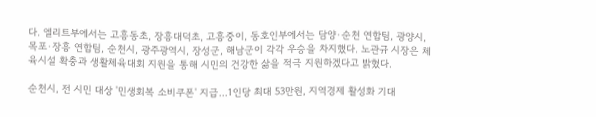다. 엘리트부에서는 고흥동초, 장흥대덕초, 고흥중이, 동호인부에서는 담양·순천 연합팀, 광양시, 목포·장흥 연합팀, 순천시, 광주광역시, 장성군, 해남군이 각각 우승을 차지했다. 노관규 시장은 체육시설 확충과 생활체육대회 지원을 통해 시민의 건강한 삶을 적극 지원하겠다고 밝혔다.

순천시, 전 시민 대상 '민생회복 소비쿠폰' 지급…1인당 최대 53만원, 지역경제 활성화 기대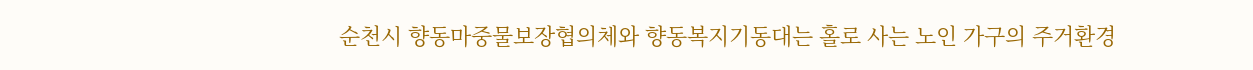순천시 향동마중물보장협의체와 향동복지기동대는 홀로 사는 노인 가구의 주거환경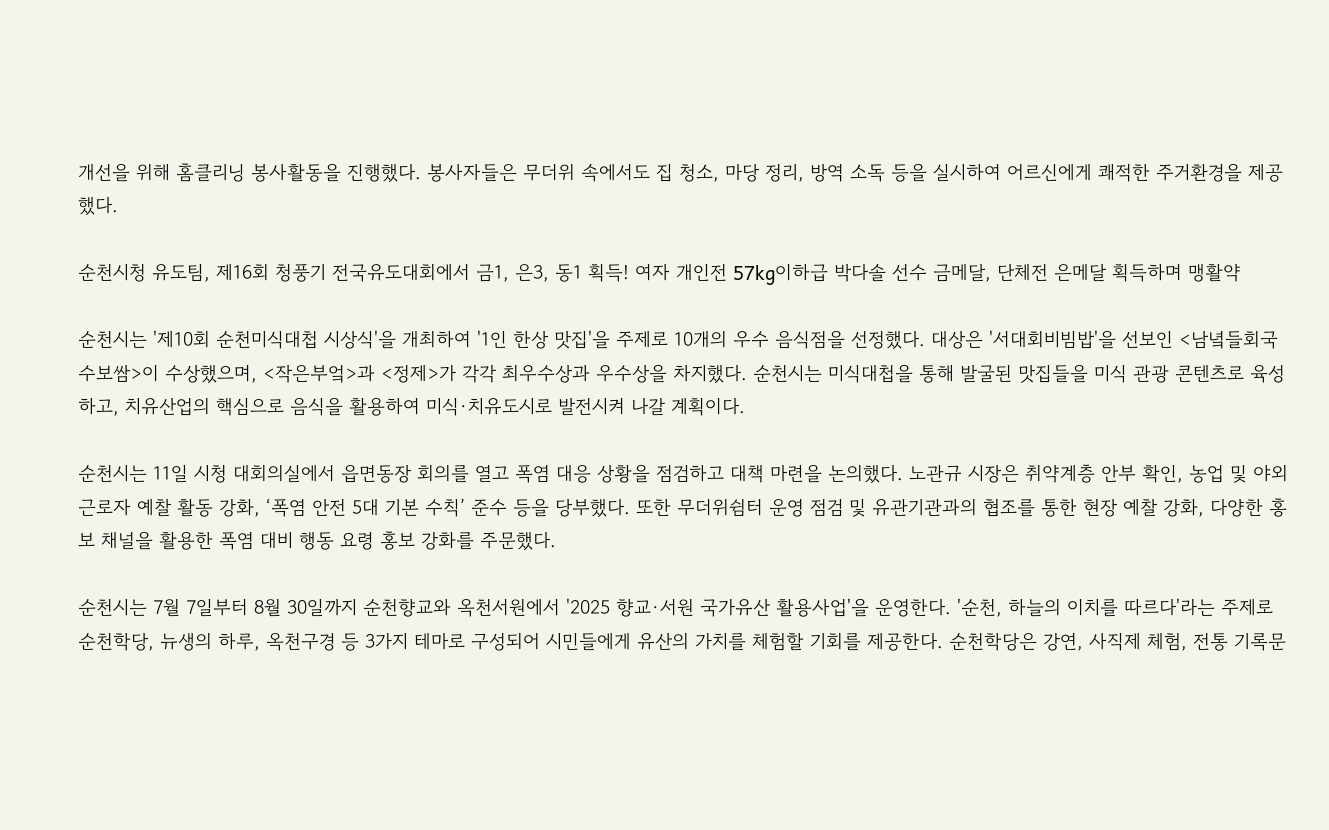개선을 위해 홈클리닝 봉사활동을 진행했다. 봉사자들은 무더위 속에서도 집 청소, 마당 정리, 방역 소독 등을 실시하여 어르신에게 쾌적한 주거환경을 제공했다.

순천시청 유도팀, 제16회 청풍기 전국유도대회에서 금1, 은3, 동1 획득! 여자 개인전 57kg이하급 박다솔 선수 금메달, 단체전 은메달 획득하며 맹활약

순천시는 '제10회 순천미식대첩 시상식'을 개최하여 '1인 한상 맛집'을 주제로 10개의 우수 음식점을 선정했다. 대상은 '서대회비빔밥'을 선보인 <남녘들회국수보쌈>이 수상했으며, <작은부엌>과 <정제>가 각각 최우수상과 우수상을 차지했다. 순천시는 미식대첩을 통해 발굴된 맛집들을 미식 관광 콘텐츠로 육성하고, 치유산업의 핵심으로 음식을 활용하여 미식·치유도시로 발전시켜 나갈 계획이다.

순천시는 11일 시청 대회의실에서 읍면동장 회의를 열고 폭염 대응 상황을 점검하고 대책 마련을 논의했다. 노관규 시장은 취약계층 안부 확인, 농업 및 야외근로자 예찰 활동 강화, ‘폭염 안전 5대 기본 수칙’ 준수 등을 당부했다. 또한 무더위쉼터 운영 점검 및 유관기관과의 협조를 통한 현장 예찰 강화, 다양한 홍보 채널을 활용한 폭염 대비 행동 요령 홍보 강화를 주문했다.

순천시는 7월 7일부터 8월 30일까지 순천향교와 옥천서원에서 '2025 향교·서원 국가유산 활용사업'을 운영한다. '순천, 하늘의 이치를 따르다'라는 주제로 순천학당, 뉴생의 하루, 옥천구경 등 3가지 테마로 구성되어 시민들에게 유산의 가치를 체험할 기회를 제공한다. 순천학당은 강연, 사직제 체험, 전통 기록문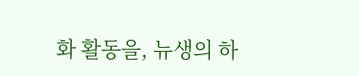화 활동을, 뉴생의 하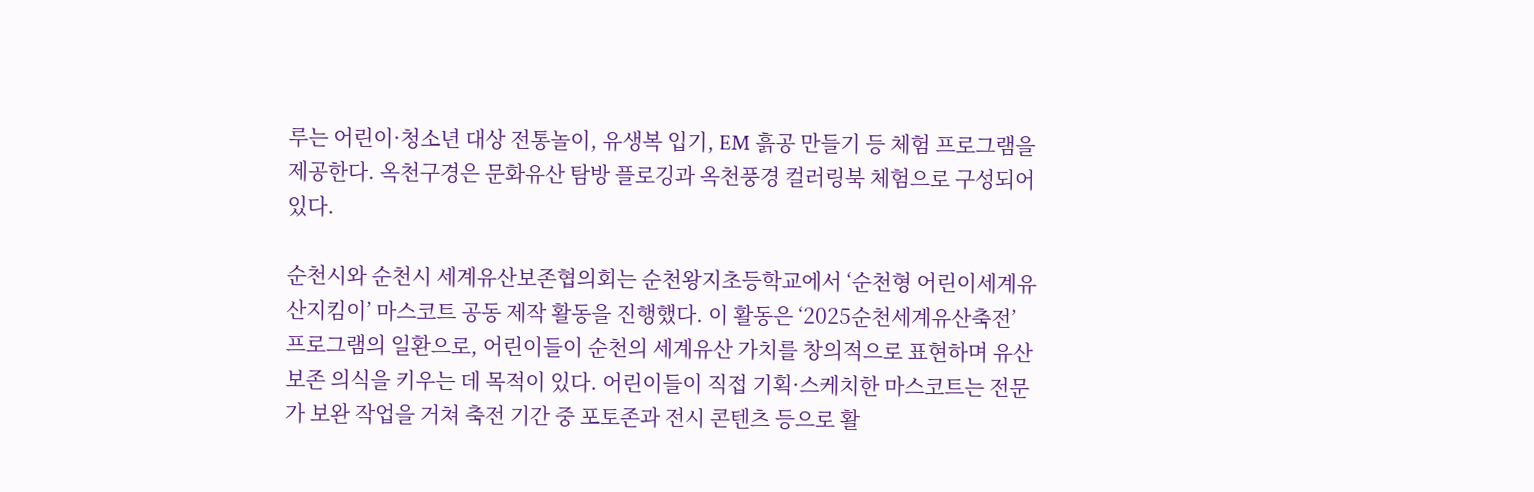루는 어린이·청소년 대상 전통놀이, 유생복 입기, EM 흙공 만들기 등 체험 프로그램을 제공한다. 옥천구경은 문화유산 탐방 플로깅과 옥천풍경 컬러링북 체험으로 구성되어 있다.

순천시와 순천시 세계유산보존협의회는 순천왕지초등학교에서 ‘순천형 어린이세계유산지킴이’ 마스코트 공동 제작 활동을 진행했다. 이 활동은 ‘2025순천세계유산축전’ 프로그램의 일환으로, 어린이들이 순천의 세계유산 가치를 창의적으로 표현하며 유산 보존 의식을 키우는 데 목적이 있다. 어린이들이 직접 기획·스케치한 마스코트는 전문가 보완 작업을 거쳐 축전 기간 중 포토존과 전시 콘텐츠 등으로 활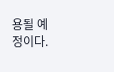용될 예정이다.